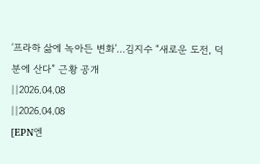‘프라하 삶에 녹아든 변화’…김지수 “새로운 도전, 덕분에 산다” 근황 공개
||2026.04.08
||2026.04.08
[EPN엔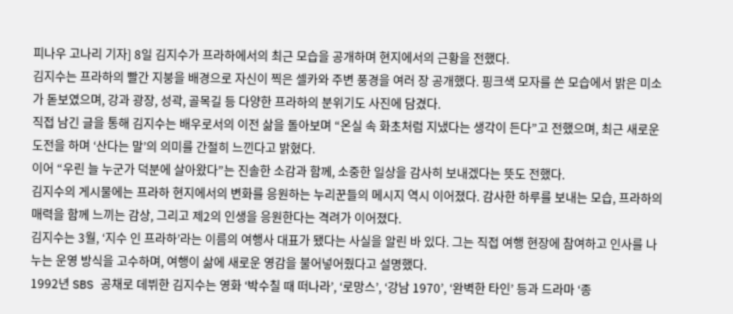피나우 고나리 기자] 8일 김지수가 프라하에서의 최근 모습을 공개하며 현지에서의 근황을 전했다.
김지수는 프라하의 빨간 지붕을 배경으로 자신이 찍은 셀카와 주변 풍경을 여러 장 공개했다. 핑크색 모자를 쓴 모습에서 밝은 미소가 돋보였으며, 강과 광장, 성곽, 골목길 등 다양한 프라하의 분위기도 사진에 담겼다.
직접 남긴 글을 통해 김지수는 배우로서의 이전 삶을 돌아보며 “온실 속 화초처럼 지냈다는 생각이 든다”고 전했으며, 최근 새로운 도전을 하며 ‘산다는 말’의 의미를 간절히 느낀다고 밝혔다.
이어 “우린 늘 누군가 덕분에 살아왔다”는 진솔한 소감과 함께, 소중한 일상을 감사히 보내겠다는 뜻도 전했다.
김지수의 게시물에는 프라하 현지에서의 변화를 응원하는 누리꾼들의 메시지 역시 이어졌다. 감사한 하루를 보내는 모습, 프라하의 매력을 함께 느끼는 감상, 그리고 제2의 인생을 응원한다는 격려가 이어졌다.
김지수는 3월, ‘지수 인 프라하’라는 이름의 여행사 대표가 됐다는 사실을 알린 바 있다. 그는 직접 여행 현장에 참여하고 인사를 나누는 운영 방식을 고수하며, 여행이 삶에 새로운 영감을 불어넣어줬다고 설명했다.
1992년 SBS 공채로 데뷔한 김지수는 영화 ‘박수칠 때 떠나라’, ‘로망스’, ‘강남 1970’, ‘완벽한 타인’ 등과 드라마 ‘종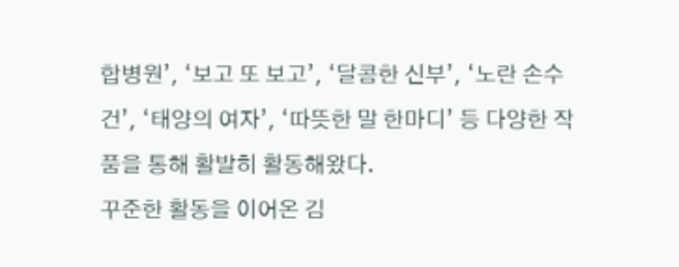합병원’, ‘보고 또 보고’, ‘달콤한 신부’, ‘노란 손수건’, ‘태양의 여자’, ‘따뜻한 말 한마디’ 등 다양한 작품을 통해 활발히 활동해왔다.
꾸준한 활동을 이어온 김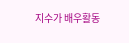지수가 배우활동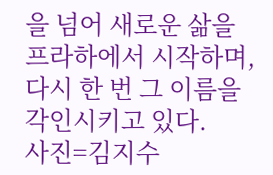을 넘어 새로운 삶을 프라하에서 시작하며, 다시 한 번 그 이름을 각인시키고 있다.
사진=김지수